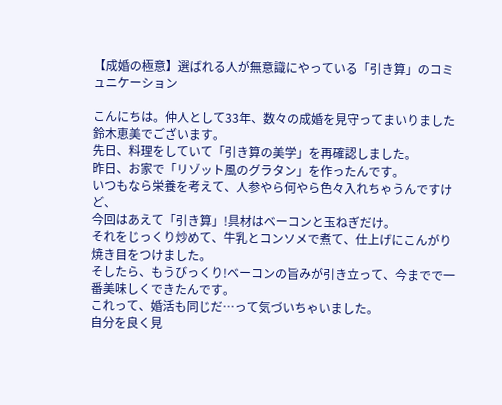【成婚の極意】選ばれる人が無意識にやっている「引き算」のコミュニケーション

こんにちは。仲人として33年、数々の成婚を見守ってまいりました鈴木恵美でございます。
先日、料理をしていて「引き算の美学」を再確認しました。
昨日、お家で「リゾット風のグラタン」を作ったんです。
いつもなら栄養を考えて、人参やら何やら色々入れちゃうんですけど、
今回はあえて「引き算」!具材はベーコンと玉ねぎだけ。
それをじっくり炒めて、牛乳とコンソメで煮て、仕上げにこんがり焼き目をつけました。
そしたら、もうびっくり!ベーコンの旨みが引き立って、今までで一番美味しくできたんです。
これって、婚活も同じだ…って気づいちゃいました。
自分を良く見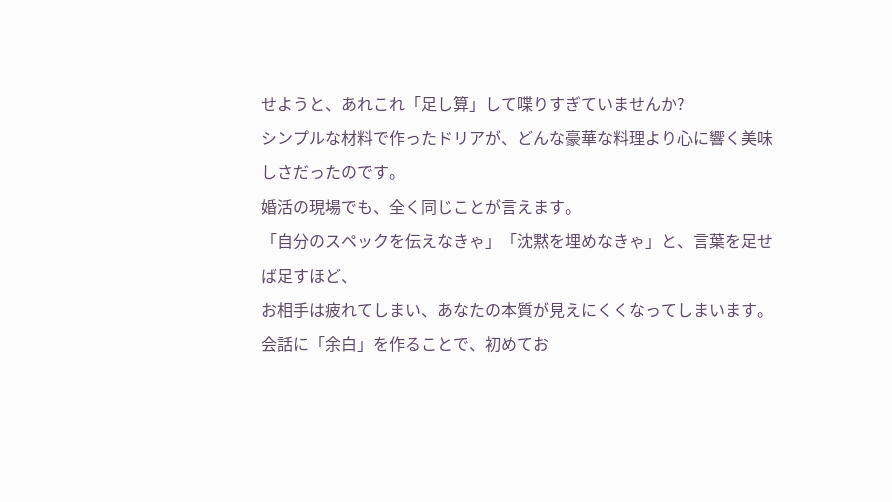せようと、あれこれ「足し算」して喋りすぎていませんか?
シンプルな材料で作ったドリアが、どんな豪華な料理より心に響く美味しさだったのです。
婚活の現場でも、全く同じことが言えます。
「自分のスペックを伝えなきゃ」「沈黙を埋めなきゃ」と、言葉を足せば足すほど、
お相手は疲れてしまい、あなたの本質が見えにくくなってしまいます。
会話に「余白」を作ることで、初めてお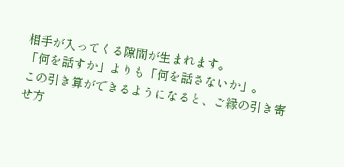相手が入ってくる隙間が生まれます。
「何を話すか」よりも「何を話さないか」。
この引き算ができるようになると、ご縁の引き寄せ方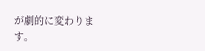が劇的に変わります。